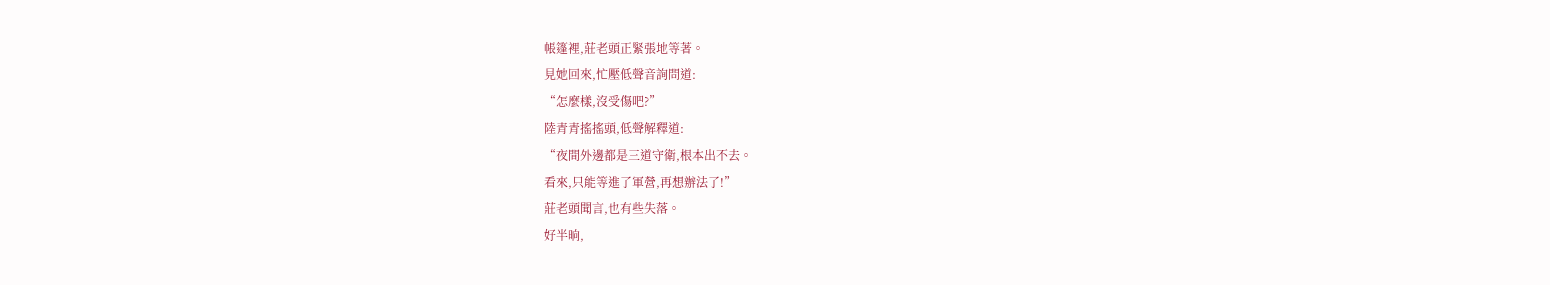帳篷裡,莊老頭正緊張地等著。
見她回來,忙壓低聲音詢問道:
“怎麼樣,沒受傷吧?”
陸青青搖搖頭,低聲解釋道:
“夜間外邊都是三道守衛,根本出不去。
看來,只能等進了軍營,再想辦法了!”
莊老頭聞言,也有些失落。
好半晌,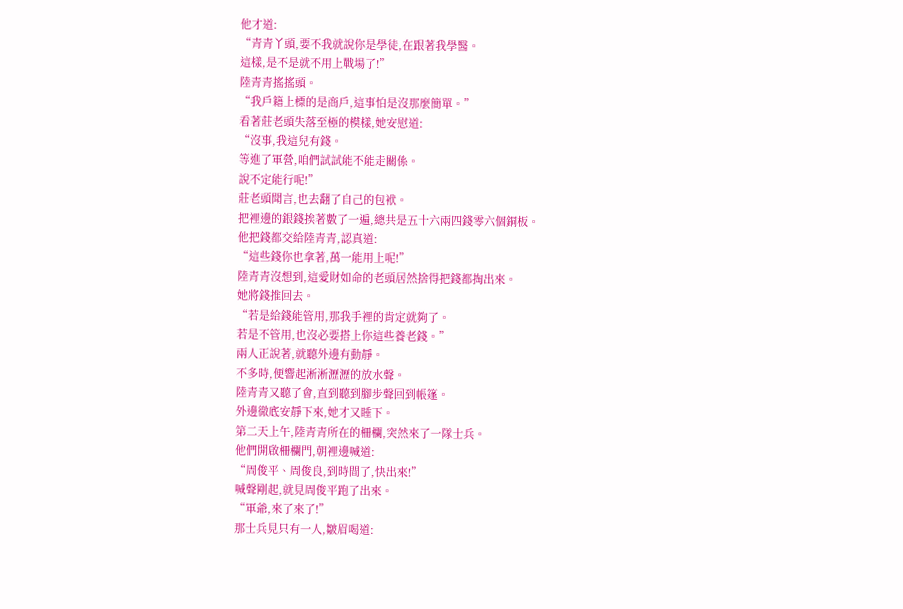他才道:
“青青丫頭,要不我就說你是學徒,在跟著我學醫。
這樣,是不是就不用上戰場了!”
陸青青搖搖頭。
“我戶籍上標的是商戶,這事怕是沒那麼簡單。”
看著莊老頭失落至極的模樣,她安慰道:
“沒事,我這兒有錢。
等進了軍營,咱們試試能不能走關係。
說不定能行呢!”
莊老頭聞言,也去翻了自己的包袱。
把裡邊的銀錢挨著數了一遍,總共是五十六兩四錢零六個銅板。
他把錢都交給陸青青,認真道:
“這些錢你也拿著,萬一能用上呢!”
陸青青沒想到,這愛財如命的老頭居然捨得把錢都掏出來。
她將錢推回去。
“若是給錢能管用,那我手裡的肯定就夠了。
若是不管用,也沒必要搭上你這些養老錢。”
兩人正說著,就聽外邊有動靜。
不多時,便響起淅淅瀝瀝的放水聲。
陸青青又聽了會,直到聽到腳步聲回到帳篷。
外邊徹底安靜下來,她才又睡下。
第二天上午,陸青青所在的柵欄,突然來了一隊士兵。
他們開啟柵欄門,朝裡邊喊道:
“周俊平、周俊良,到時間了,快出來!”
喊聲剛起,就見周俊平跑了出來。
“軍爺,來了來了!”
那士兵見只有一人,皺眉喝道: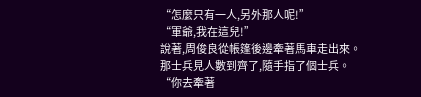“怎麼只有一人,另外那人呢!”
“軍爺,我在這兒!”
說著,周俊良從帳篷後邊牽著馬車走出來。
那士兵見人數到齊了,隨手指了個士兵。
“你去牽著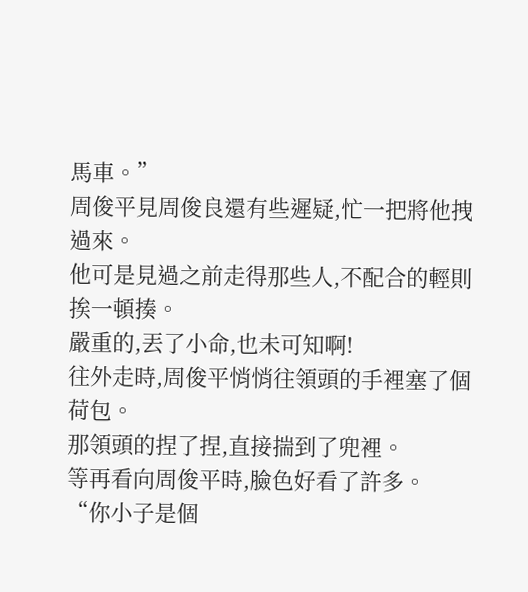馬車。”
周俊平見周俊良還有些遲疑,忙一把將他拽過來。
他可是見過之前走得那些人,不配合的輕則挨一頓揍。
嚴重的,丟了小命,也未可知啊!
往外走時,周俊平悄悄往領頭的手裡塞了個荷包。
那領頭的捏了捏,直接揣到了兜裡。
等再看向周俊平時,臉色好看了許多。
“你小子是個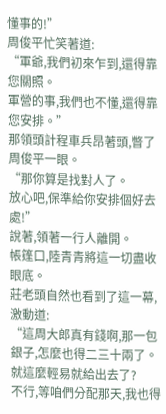懂事的!”
周俊平忙笑著道:
“軍爺,我們初來乍到,還得靠您關照。
軍營的事,我們也不懂,還得靠您安排。”
那領頭計程車兵昂著頭,瞥了周俊平一眼。
“那你算是找對人了。
放心吧,保準給你安排個好去處!”
說著,領著一行人離開。
帳篷口,陸青青將這一切盡收眼底。
莊老頭自然也看到了這一幕,激動道:
“這周大郎真有錢啊,那一包銀子,怎麼也得二三十兩了。
就這麼輕易就給出去了?
不行,等咱們分配那天,我也得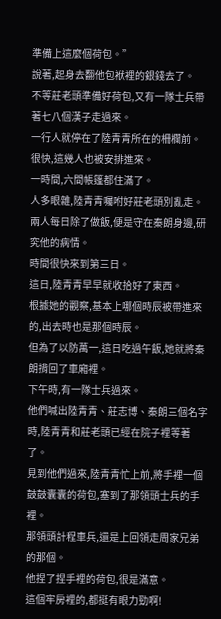準備上這麼個荷包。”
說著,起身去翻他包袱裡的銀錢去了。
不等莊老頭準備好荷包,又有一隊士兵帶著七八個漢子走過來。
一行人就停在了陸青青所在的柵欄前。
很快,這幾人也被安排進來。
一時間,六間帳篷都住滿了。
人多眼雜,陸青青囑咐好莊老頭別亂走。
兩人每日除了做飯,便是守在秦朗身邊,研究他的病情。
時間很快來到第三日。
這日,陸青青早早就收拾好了東西。
根據她的觀察,基本上哪個時辰被帶進來的,出去時也是那個時辰。
但為了以防萬一,這日吃過午飯,她就將秦朗揹回了車廂裡。
下午時,有一隊士兵過來。
他們喊出陸青青、莊志博、秦朗三個名字時,陸青青和莊老頭已經在院子裡等著了。
見到他們過來,陸青青忙上前,將手裡一個鼓鼓囊囊的荷包,塞到了那領頭士兵的手裡。
那領頭計程車兵,還是上回領走周家兄弟的那個。
他捏了捏手裡的荷包,很是滿意。
這個牢房裡的,都挺有眼力勁啊!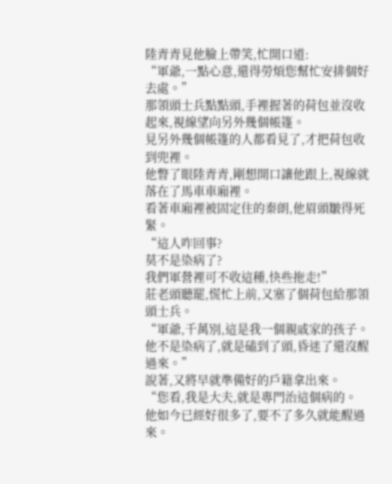陸青青見他臉上帶笑,忙開口道:
“軍爺,一點心意,還得勞煩您幫忙安排個好去處。”
那領頭士兵點點頭,手裡握著的荷包並沒收起來,視線望向另外幾個帳篷。
見另外幾個帳篷的人都看見了,才把荷包收到兜裡。
他瞥了眼陸青青,剛想開口讓他跟上,視線就落在了馬車車廂裡。
看著車廂裡被固定住的秦朗,他眉頭皺得死緊。
“這人咋回事?
莫不是染病了?
我們軍營裡可不收這種,快些拖走!”
莊老頭聽罷,慌忙上前,又塞了個荷包給那領頭士兵。
“軍爺,千萬別,這是我一個親戚家的孩子。
他不是染病了,就是磕到了頭,昏迷了還沒醒過來。”
說著,又將早就準備好的戶籍拿出來。
“您看,我是大夫,就是專門治這個病的。
他如今已經好很多了,要不了多久就能醒過來。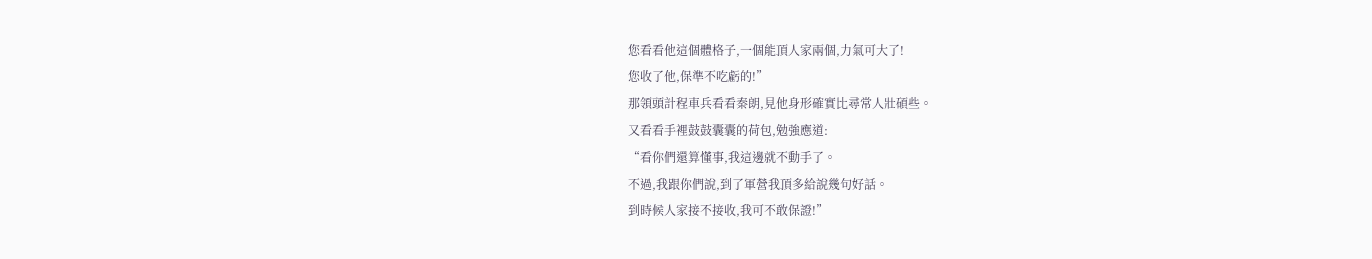您看看他這個體格子,一個能頂人家兩個,力氣可大了!
您收了他,保準不吃虧的!”
那領頭計程車兵看看秦朗,見他身形確實比尋常人壯碩些。
又看看手裡鼓鼓囊囊的荷包,勉強應道:
“看你們還算懂事,我這邊就不動手了。
不過,我跟你們說,到了軍營我頂多給說幾句好話。
到時候人家接不接收,我可不敢保證!”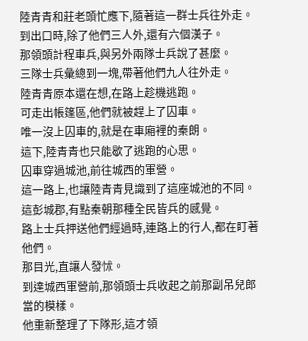陸青青和莊老頭忙應下,隨著這一群士兵往外走。
到出口時,除了他們三人外,還有六個漢子。
那領頭計程車兵,與另外兩隊士兵說了甚麼。
三隊士兵彙總到一塊,帶著他們九人往外走。
陸青青原本還在想,在路上趁機逃跑。
可走出帳篷區,他們就被趕上了囚車。
唯一沒上囚車的,就是在車廂裡的秦朗。
這下,陸青青也只能歇了逃跑的心思。
囚車穿過城池,前往城西的軍營。
這一路上,也讓陸青青見識到了這座城池的不同。
這彭城郡,有點秦朝那種全民皆兵的感覺。
路上士兵押送他們經過時,連路上的行人,都在盯著他們。
那目光,直讓人發怵。
到達城西軍營前,那領頭士兵收起之前那副吊兒郎當的模樣。
他重新整理了下隊形,這才領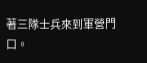著三隊士兵來到軍營門口。